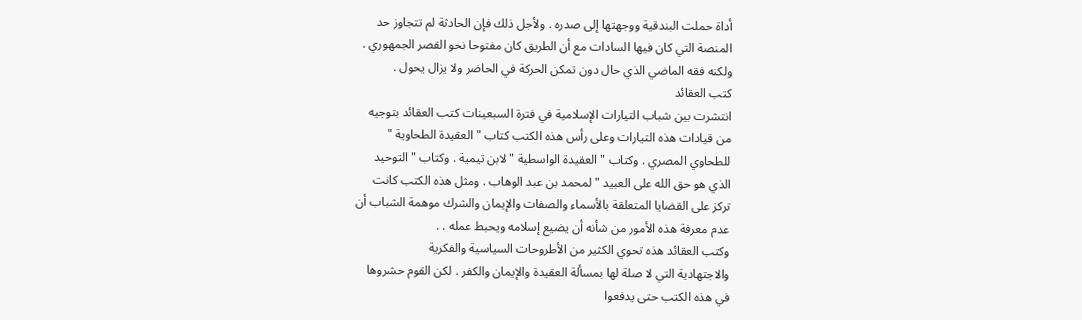أداة حملت البندقية ووجهتها إلى صدره . ولأجل ذلك فإن الحادثة لم تتجاوز حد
المنصة التي كان فيها السادات مع أن الطريق كان مفتوحا نحو القصر الجمهوري .
ولكنه فقه الماضي الذي حال دون تمكن الحركة في الحاضر ولا يزال يحول .
كتب العقائد
انتشرت بين شباب التيارات الإسلامية في فترة السبعينات كتب العقائد بتوجيه
من قيادات هذه التيارات وعلى رأس هذه الكتب كتاب " العقيدة الطحاوية "
للطحاوي المصري . وكتاب " العقيدة الواسطية " لابن تيمية . وكتاب " التوحيد
الذي هو حق الله على العبيد " لمحمد بن عبد الوهاب . ومثل هذه الكتب كانت
تركز على القضايا المتعلقة بالأسماء والصفات والإيمان والشرك موهمة الشباب أن
عدم معرفة هذه الأمور من شأنه أن يضيع إسلامه ويحبط عمله . .
وكتب العقائد هذه تحوي الكثير من الأطروحات السياسية والفكرية
والاجتهادية التي لا صلة لها بمسألة العقيدة والإيمان والكفر . لكن القوم حشروها
في هذه الكتب حتى يدفعوا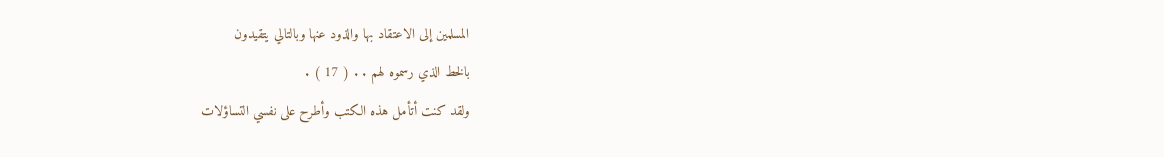المسلمين إلى الاعتقاد بها والذود عنها وبالتالي يتقيدون
بالخط الذي رسموه لهم . . ( 17 ) .
ولقد كنت أتأمل هذه الكتب وأطرح على نفسي التساؤلات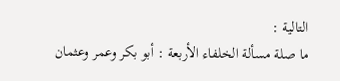التالية :
ما صلة مسألة الخلفاء الأربعة : أبو بكر وعمر وعثمان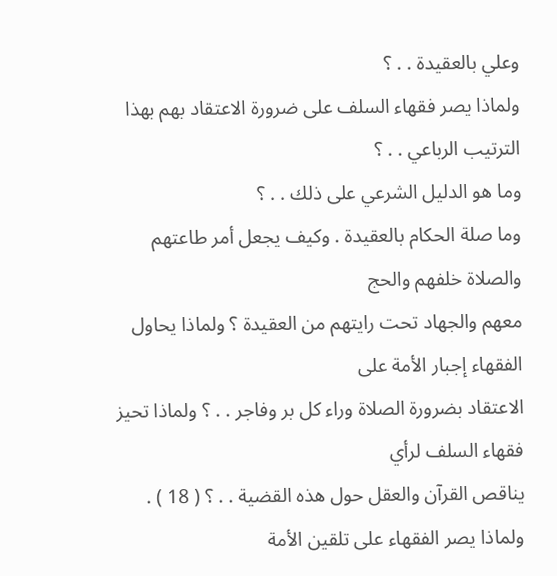وعلي بالعقيدة . . ؟
ولماذا يصر فقهاء السلف على ضرورة الاعتقاد بهم بهذا الترتيب الرباعي . . ؟
وما هو الدليل الشرعي على ذلك . . ؟
وما صلة الحكام بالعقيدة . وكيف يجعل أمر طاعتهم والصلاة خلفهم والحج
معهم والجهاد تحت رايتهم من العقيدة ؟ ولماذا يحاول الفقهاء إجبار الأمة على
الاعتقاد بضرورة الصلاة وراء كل بر وفاجر . . ؟ ولماذا تحيز فقهاء السلف لرأي
يناقص القرآن والعقل حول هذه القضية . . ؟ ( 18 ) .
ولماذا يصر الفقهاء على تلقين الأمة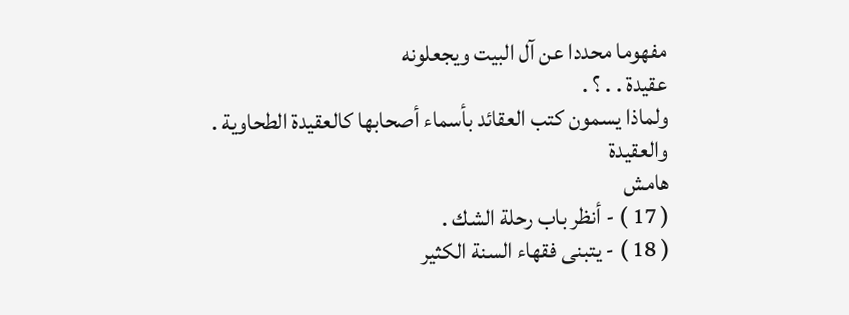مفهوما محددا عن آل البيت ويجعلونه
عقيدة . . ؟ .
ولماذا يسمون كتب العقائد بأسماء أصحابها كالعقيدة الطحاوية . والعقيدة
هامش
( 17 ) - أنظر باب رحلة الشك .
( 18 ) - يتبنى فقهاء السنة الكثير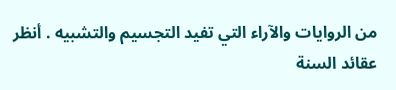من الروايات والآراء التي تفيد التجسيم والتشبيه . أنظر عقائد السنة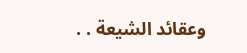وعقائد الشيعة . .